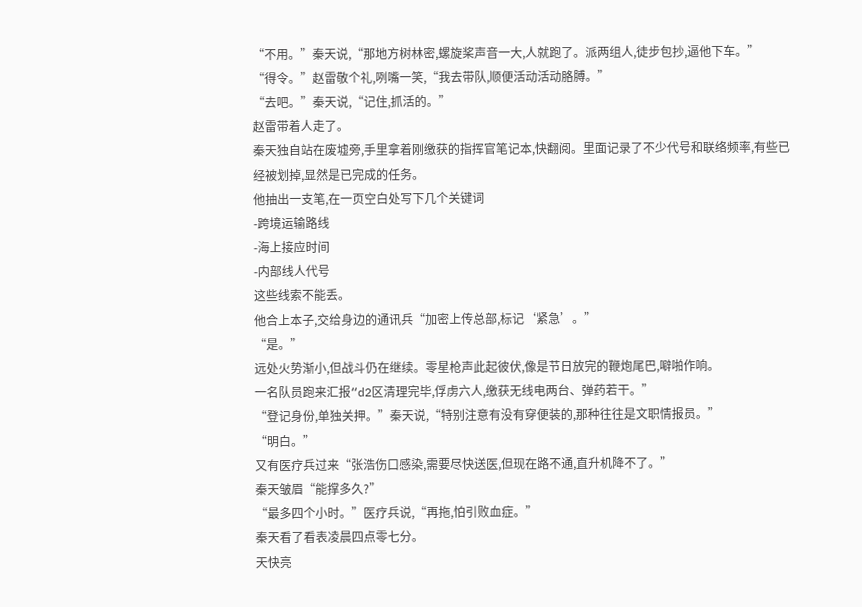“不用。”秦天说,“那地方树林密,螺旋桨声音一大,人就跑了。派两组人,徒步包抄,逼他下车。”
“得令。”赵雷敬个礼,咧嘴一笑,“我去带队,顺便活动活动胳膊。”
“去吧。”秦天说,“记住,抓活的。”
赵雷带着人走了。
秦天独自站在废墟旁,手里拿着刚缴获的指挥官笔记本,快翻阅。里面记录了不少代号和联络频率,有些已经被划掉,显然是已完成的任务。
他抽出一支笔,在一页空白处写下几个关键词
-跨境运输路线
-海上接应时间
-内部线人代号
这些线索不能丢。
他合上本子,交给身边的通讯兵“加密上传总部,标记‘紧急’。”
“是。”
远处火势渐小,但战斗仍在继续。零星枪声此起彼伏,像是节日放完的鞭炮尾巴,噼啪作响。
一名队员跑来汇报“d2区清理完毕,俘虏六人,缴获无线电两台、弹药若干。”
“登记身份,单独关押。”秦天说,“特别注意有没有穿便装的,那种往往是文职情报员。”
“明白。”
又有医疗兵过来“张浩伤口感染,需要尽快送医,但现在路不通,直升机降不了。”
秦天皱眉“能撑多久?”
“最多四个小时。”医疗兵说,“再拖,怕引败血症。”
秦天看了看表凌晨四点零七分。
天快亮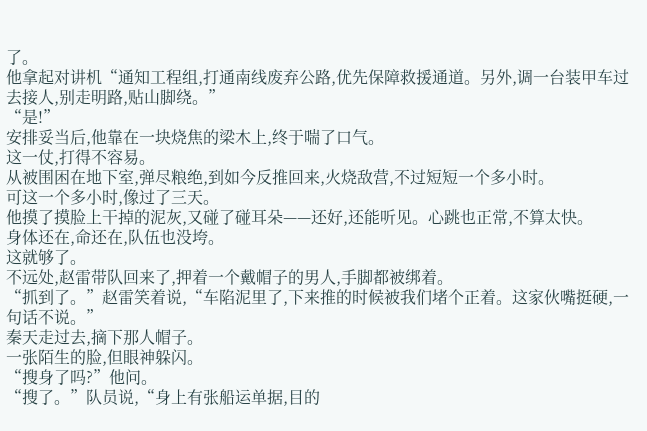了。
他拿起对讲机“通知工程组,打通南线废弃公路,优先保障救援通道。另外,调一台装甲车过去接人,别走明路,贴山脚绕。”
“是!”
安排妥当后,他靠在一块烧焦的梁木上,终于喘了口气。
这一仗,打得不容易。
从被围困在地下室,弹尽粮绝,到如今反推回来,火烧敌营,不过短短一个多小时。
可这一个多小时,像过了三天。
他摸了摸脸上干掉的泥灰,又碰了碰耳朵——还好,还能听见。心跳也正常,不算太快。
身体还在,命还在,队伍也没垮。
这就够了。
不远处,赵雷带队回来了,押着一个戴帽子的男人,手脚都被绑着。
“抓到了。”赵雷笑着说,“车陷泥里了,下来推的时候被我们堵个正着。这家伙嘴挺硬,一句话不说。”
秦天走过去,摘下那人帽子。
一张陌生的脸,但眼神躲闪。
“搜身了吗?”他问。
“搜了。”队员说,“身上有张船运单据,目的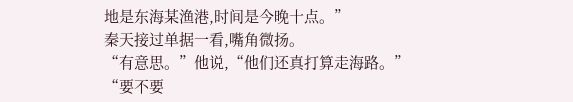地是东海某渔港,时间是今晚十点。”
秦天接过单据一看,嘴角微扬。
“有意思。”他说,“他们还真打算走海路。”
“要不要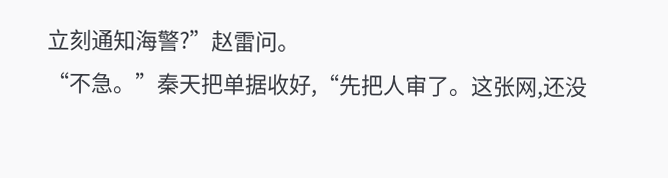立刻通知海警?”赵雷问。
“不急。”秦天把单据收好,“先把人审了。这张网,还没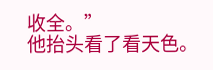收全。”
他抬头看了看天色。